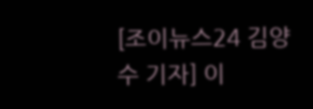[조이뉴스24 김양수 기자] 이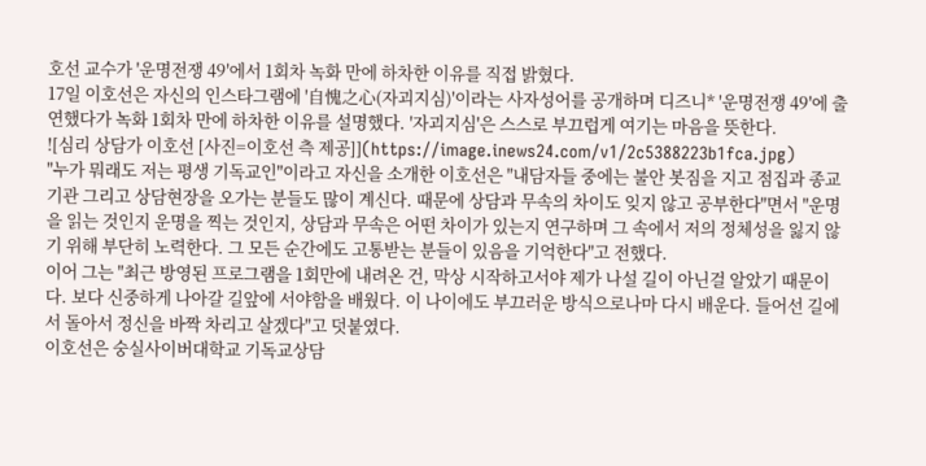호선 교수가 '운명전쟁 49'에서 1회차 녹화 만에 하차한 이유를 직접 밝혔다.
17일 이호선은 자신의 인스타그램에 '自愧之心(자괴지심)'이라는 사자성어를 공개하며 디즈니* '운명전쟁 49'에 출연했다가 녹화 1회차 만에 하차한 이유를 설명했다. '자괴지심'은 스스로 부끄럽게 여기는 마음을 뜻한다.
![심리 상담가 이호선 [사진=이호선 측 제공]](https://image.inews24.com/v1/2c5388223b1fca.jpg)
"누가 뭐래도 저는 평생 기독교인"이라고 자신을 소개한 이호선은 "내담자들 중에는 불안 봇짐을 지고 점집과 종교기관 그리고 상담현장을 오가는 분들도 많이 계신다. 때문에 상담과 무속의 차이도 잊지 않고 공부한다"면서 "운명을 읽는 것인지 운명을 찍는 것인지, 상담과 무속은 어떤 차이가 있는지 연구하며 그 속에서 저의 정체성을 잃지 않기 위해 부단히 노력한다. 그 모든 순간에도 고통받는 분들이 있음을 기억한다"고 전했다.
이어 그는 "최근 방영된 프로그램을 1회만에 내려온 건, 막상 시작하고서야 제가 나설 길이 아닌걸 알았기 때문이다. 보다 신중하게 나아갈 길앞에 서야함을 배웠다. 이 나이에도 부끄러운 방식으로나마 다시 배운다. 들어선 길에서 돌아서 정신을 바짝 차리고 살겠다"고 덧붙였다.
이호선은 숭실사이버대학교 기독교상담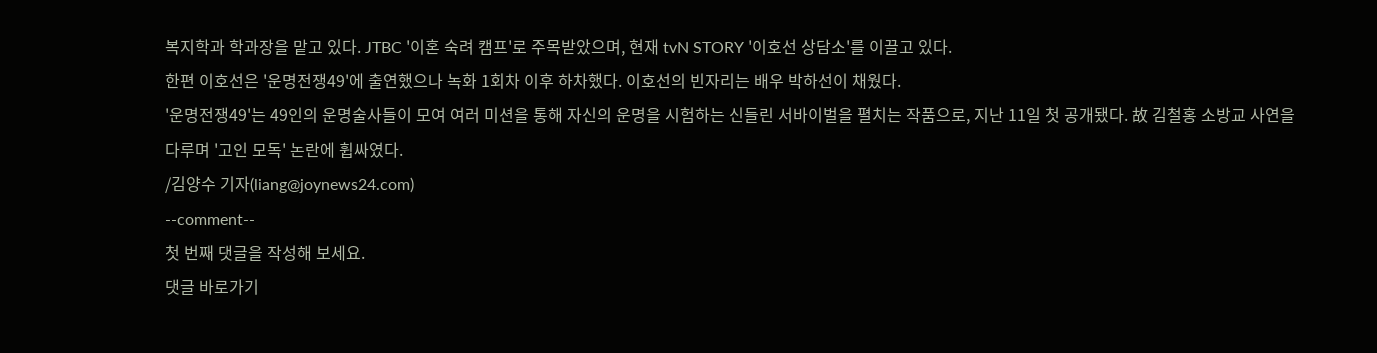복지학과 학과장을 맡고 있다. JTBC '이혼 숙려 캠프'로 주목받았으며, 현재 tvN STORY '이호선 상담소'를 이끌고 있다.
한편 이호선은 '운명전쟁49'에 출연했으나 녹화 1회차 이후 하차했다. 이호선의 빈자리는 배우 박하선이 채웠다.
'운명전쟁49'는 49인의 운명술사들이 모여 여러 미션을 통해 자신의 운명을 시험하는 신들린 서바이벌을 펼치는 작품으로, 지난 11일 첫 공개됐다. 故 김철홍 소방교 사연을 다루며 '고인 모독' 논란에 휩싸였다.
/김양수 기자(liang@joynews24.com)
--comment--
첫 번째 댓글을 작성해 보세요.
댓글 바로가기